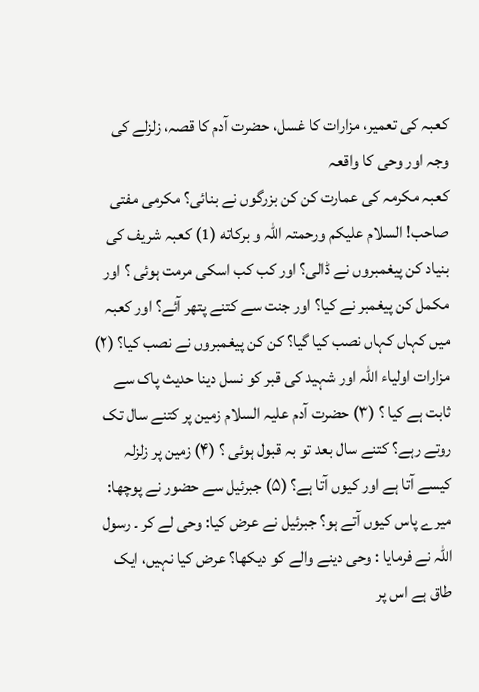کعبہ کی تعمیر، مزارات کا غسل، حضرت آدم کا قصہ، زلزلے کی وجہ اور وحی کا واقعہ
کعبہ مکرمہ کی عمارت کن کن بزرگوں نے بنائی؟ مکرمی مفتی صاحب! السلام علیکم ورحمتہ اللہ و برکاته (1) کعبہ شریف کی بنیاد کن پیغمبروں نے ڈالی؟ اور کب کب اسکی مرمت ہوئی ؟ اور مکمل کن پیغمبر نے کیا؟ اور جنت سے کتنے پتھر آئے؟ اور کعبہ میں کہاں کہاں نصب کیا گیا؟ کن کن پیغمبروں نے نصب کیا؟ (۲) مزارات اولیاء اللہ اور شہید کی قبر کو نسل دینا حدیث پاک سے ثابت ہے کیا ؟ (۳) حضرت آدم علیہ السلام زمین پر کتنے سال تک روتے رہے؟ کتنے سال بعد تو بہ قبول ہوئی ؟ (۴) زمین پر زلزلہ کیسے آتا ہے اور کیوں آتا ہے؟ (۵) جبرئیل سے حضور نے پوچھا: میرے پاس کیوں آتے ہو؟ جبرئیل نے عرض کیا: وحی لے کر ۔ رسول اللہ نے فرمایا : وحی دینے والے کو دیکھا؟ عرض کیا نہیں، ایک طاق ہے اس پر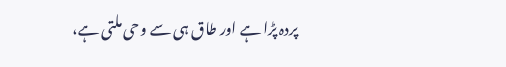پردہ پڑا ہے اور طاق ہی سے وحی ملتی ہے،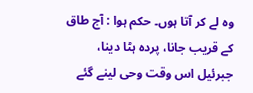وہ لے کر آتا ہوں۔ حکم ہوا : آج طاق کے قریب جانا، پردہ ہٹا دینا، جبرئیل اس وقت وحی لینے گئے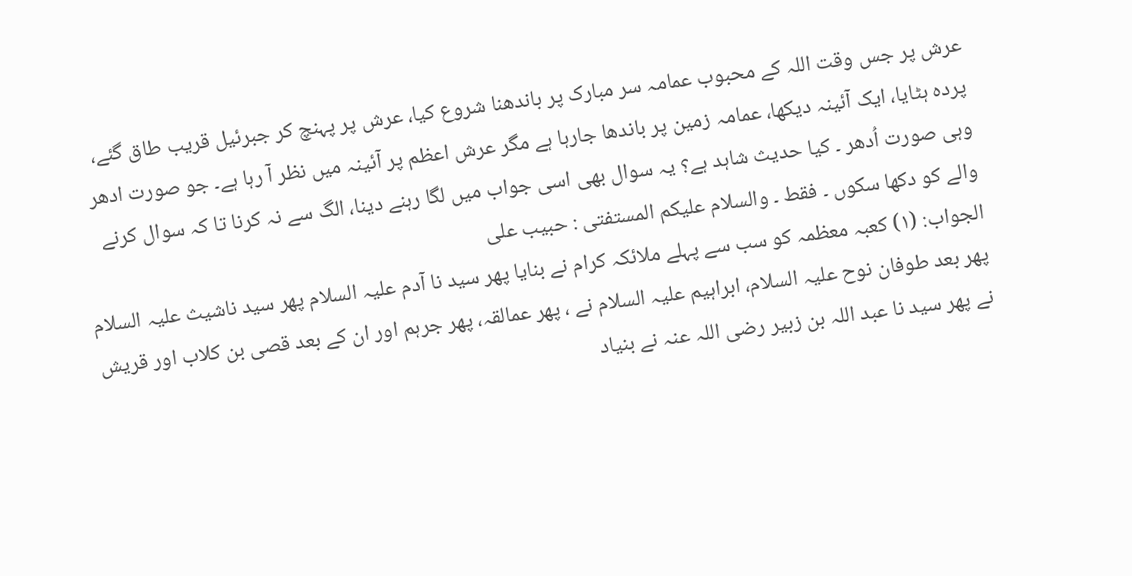عرش پر جس وقت اللہ کے محبوب عمامہ سر مبارک پر باندھنا شروع کیا، عرش پر پہنچ کر جبرئیل قریب طاق گئے، پردہ ہٹایا، ایک آئینہ دیکھا، عمامہ زمین پر باندھا جارہا ہے مگر عرش اعظم پر آئینہ میں نظر آ رہا ہے۔ جو صورت ادھر وہی صورت اُدھر ۔ کیا حدیث شاہد ہے؟ یہ سوال بھی اسی جواب میں لگا رہنے دینا، الگ سے نہ کرنا تا کہ سوال کرنے والے کو دکھا سکوں ۔ فقط ۔ والسلام علیکم المستفتى : حبيب على
الجواب: (۱) کعبہ معظمہ کو سب سے پہلے ملائکہ کرام نے بنایا پھر سید نا آدم علیہ السلام پھر سید ناشیث علیہ السلام پھر بعد طوفان نوح علیہ السلام، ابراہیم علیہ السلام نے ، پھر عمالقہ، پھر جرہم اور ان کے بعد قصی بن کلاب اور قریش نے پھر سید نا عبد اللہ بن زبیر رضی اللہ عنہ نے بنیاد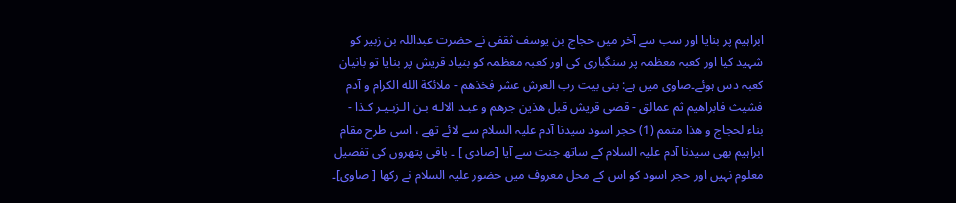ابراہیم پر بنایا اور سب سے آخر میں حجاج بن یوسف ثقفی نے حضرت عبداللہ بن زبیر کو شہید کیا اور کعبہ معظمہ پر سنگباری کی اور کعبہ معظمہ کو بنیاد قریش پر بنایا تو بانیان کعبہ دس ہوئے۔صاوی میں ہے: بنى بيت رب العرش عشر فخذهم - ملائكة الله الكرام و آدم فشيث فابراهيم ثم عمالق - قصى قريش قبل هذين جرهم و عبـد الالـه بـن الـزبـيـر كـذا - بناء لحجاج و هذا متمم (1) حجر اسود سیدنا آدم علیہ السلام سے لائے تھے ، اسی طرح مقام ابراہیم بھی سیدنا آدم علیہ السلام کے ساتھ جنت سے آیا [صادی ] ۔ باقی پتھروں کی تفصیل معلوم نہیں اور حجر اسود کو اس کے محل معروف میں حضور علیہ السلام نے رکھا [ صاوی]۔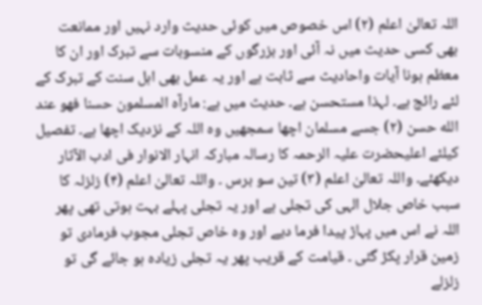اللہ تعالیٰ اعلم (۲) اس خصوص میں کوئی حدیث وارد نہیں اور ممانعت بھی کسی حدیث میں نہ آئی اور بزرگوں کے منسوبات سے تبرک اور ان کا معظم ہونا آیات واحادیث سے ثابت ہے اور یہ عمل بھی اہل سنت کے تبرک کے لئے رائج ہے۔ لہذا مستحسن ہے۔ حدیث میں ہے: مارآه المسلمون حسنا فهو عند الله حسن (۲) جسے مسلمان اچھا سمجھیں وہ اللہ کے نزدیک اچھا ہے۔ تفصیل کیلئے اعلیحضرت علیہ الرحمہ کا رسالہ مبارکہ انہار الانوار فی ادب الآثار دیکھئے۔ واللہ تعالیٰ اعلم (۳) تین سو برس ۔ واللہ تعالیٰ اعلم (۴) زلزلہ کا سبب خاص جلال الہی کی تجلی ہے اور یہ تجلی پہلے بہت ہوتی تھی پھر اللہ نے اس میں پہاڑ پیدا فرما دیے اور وہ خاص تجلی مجوب فرمادی تو زمین قرار پکڑ گئی ۔ قیامت کے قریب پھر یہ تجلی زیادہ ہو جائے گی تو زلزلے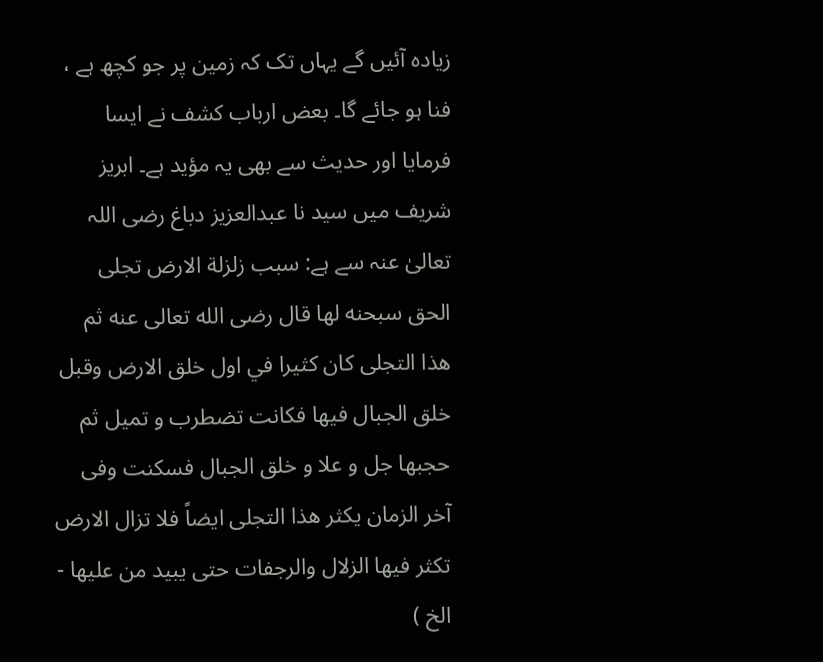زیادہ آئیں گے یہاں تک کہ زمین پر جو کچھ ہے ، فنا ہو جائے گا۔ بعض ارباب کشف نے ایسا فرمایا اور حدیث سے بھی یہ مؤید ہے۔ ابریز شریف میں سید نا عبدالعزیز دباغ رضی اللہ تعالیٰ عنہ سے ہے: سبب زلزلة الارض تجلى الحق سبحنه لها قال رضى الله تعالى عنه ثم هذا التجلى كان كثيرا في اول خلق الارض وقبل خلق الجبال فيها فكانت تضطرب و تميل ثم حجبها جل و علا و خلق الجبال فسكنت وفى آخر الزمان يكثر هذا التجلى ايضاً فلا تزال الارض تكثر فيها الزلال والرجفات حتى يبيد من عليها - الخ )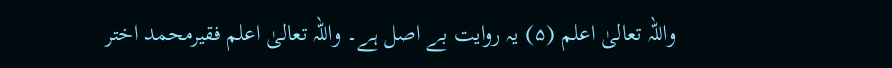واللہ تعالیٰ اعلم (۵) یہ روایت بے اصل ہے۔ واللہ تعالیٰ اعلم فقیرمحمد اختر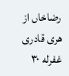رضاخاں از هری قادری غفرله ۳۰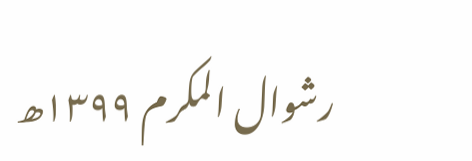رشوال المکرم ۱۳۹۹ھ